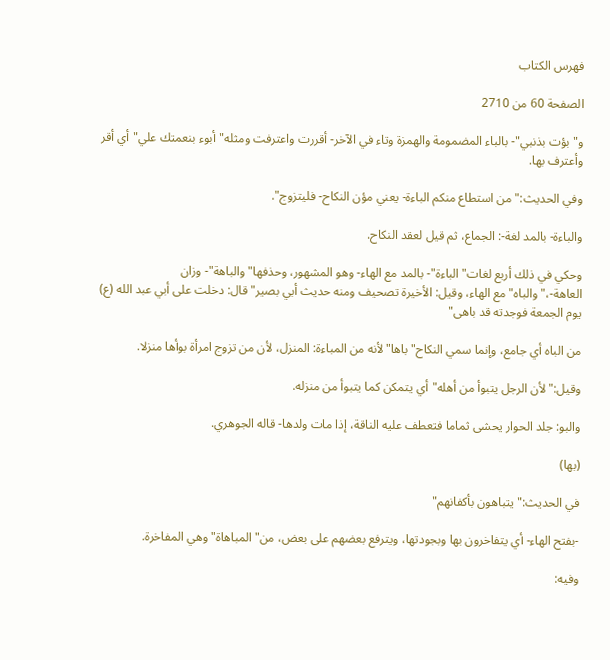فهرس الكتاب

الصفحة 60 من 2710

و"بؤت بذنبي"- بالباء المضمومة والهمزة وتاء في الآخر- أقررت واعترفت ومثله"أبوء بنعمتك علي"أي أقر وأعترف بها.

وفي الحديث:"من استطاع منكم الباءة- يعني مؤن النكاح- فليتزوج".

والباءة- بالمد لغة-: الجماع، ثم قيل لعقد النكاح.

وحكي في ذلك أربع لغات"الباءة"- بالمد مع الهاء- وهو المشهور، وحذفها"والباهة"- وزان العاهة-،"والباه"مع الهاء، وقيل: الأخيرة تصحيف ومنه حديث أبي بصير"قال: دخلت على أبي عبد الله (ع) يوم الجمعة فوجدته قد باهى"

من الباه أي جامع، وإنما سمي النكاح"باها"لأنه من المباءة: المنزل، لأن من تزوج امرأة بوأها منزلا.

وقيل:"لأن الرجل يتبوأ من أهله"أي يتمكن كما يتبوأ من منزله.

والبو: جلد الحوار يحشى ثماما فتعطف عليه الناقة، إذا مات ولدها- قاله الجوهري.

(بها)

في الحديث:"يتباهون بأكفانهم"

-بفتح الهاء- أي يتفاخرون بها وبجودتها، ويترفع بعضهم على بعض، من"المباهاة"وهي المفاخرة.

وفيه: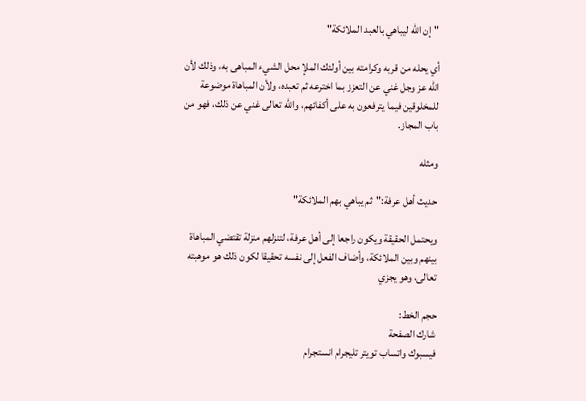"إن الله ليباهي بالعبد الملائكة"

أي يحله من قربه وكرامته بين أولئك الملإ محل الشيء المباهى به، وذلك لأن الله عز وجل غني عن التعزز بما اخترعه ثم تعبده، ولأن المباهاة موضوعة للمخلوقين فيما يترفعون به على أكفائهم، والله تعالى غني عن ذلك، فهو من باب المجاز.

ومثله

حديث أهل عرفة:"ثم يباهي بهم الملائكة"

ويحتمل الحقيقة ويكون راجعا إلى أهل عرفة، لتنزلهم منزلة تقتضي المباهاة بينهم وبين الملائكة، وأضاف الفعل إلى نفسه تحقيقا لكون ذلك هو موهبته تعالى، وهو يجزي

حجم الخط:
شارك الصفحة
فيسبوك واتساب تويتر تليجرام انستجرام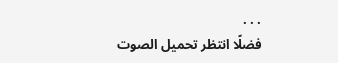. . .
فضلًا انتظر تحميل الصوت